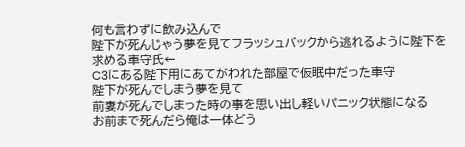何も言わずに飲み込んで
陛下が死んじゃう夢を見てフラッシュバックから逃れるように陛下を求める車守氏←
C3にある陛下用にあてがわれた部屋で仮眠中だった車守
陛下が死んでしまう夢を見て
前妻が死んでしまった時の事を思い出し軽いパニック状態になる
お前まで死んだら俺は一体どう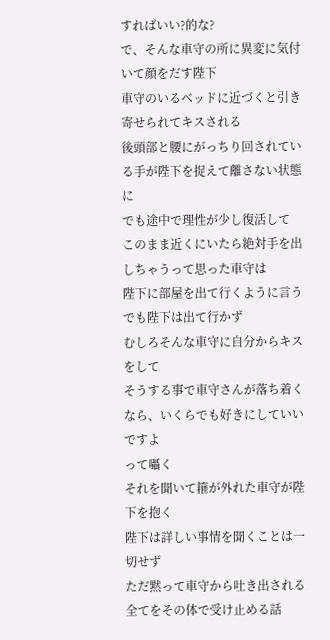すればいい?的な?
で、そんな車守の所に異変に気付いて顔をだす陛下
車守のいるベッドに近づくと引き寄せられてキスされる
後頭部と腰にがっちり回されている手が陛下を捉えて離さない状態に
でも途中で理性が少し復活して
このまま近くにいたら絶対手を出しちゃうって思った車守は
陛下に部屋を出て行くように言う
でも陛下は出て行かず
むしろそんな車守に自分からキスをして
そうする事で車守さんが落ち着くなら、いくらでも好きにしていいですよ
って囁く
それを聞いて箍が外れた車守が陛下を抱く
陛下は詳しい事情を聞くことは一切せず
ただ黙って車守から吐き出される全てをその体で受け止める話